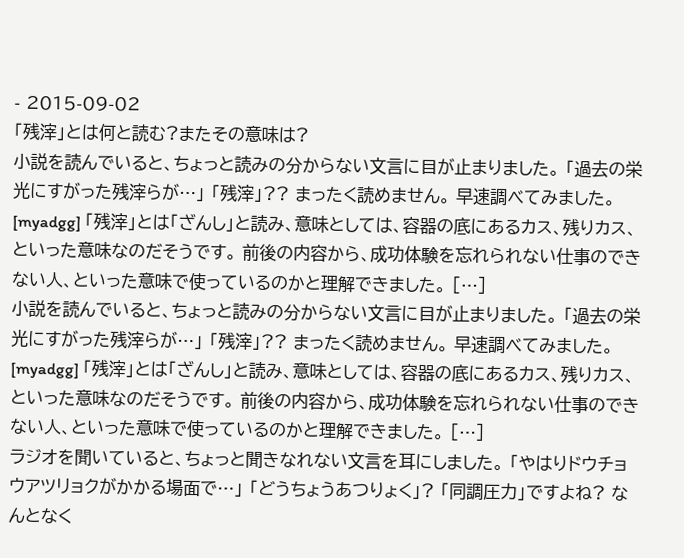- 2015-09-02
「残滓」とは何と読む?またその意味は?
小説を読んでいると、ちょっと読みの分からない文言に目が止まりました。 「過去の栄光にすがった残滓らが…」 「残滓」?? まったく読めません。 早速調べてみました。[myadgg] 「残滓」とは「ざんし」と読み、意味としては、容器の底にあるカス、残りカス、といった意味なのだそうです。 前後の内容から、成功体験を忘れられない仕事のできない人、といった意味で使っているのかと理解できました。 […]
小説を読んでいると、ちょっと読みの分からない文言に目が止まりました。 「過去の栄光にすがった残滓らが…」 「残滓」?? まったく読めません。 早速調べてみました。[myadgg] 「残滓」とは「ざんし」と読み、意味としては、容器の底にあるカス、残りカス、といった意味なのだそうです。 前後の内容から、成功体験を忘れられない仕事のできない人、といった意味で使っているのかと理解できました。 […]
ラジオを聞いていると、ちょっと聞きなれない文言を耳にしました。 「やはりドウチョウアツリョクがかかる場面で…」 「どうちょうあつりょく」? 「同調圧力」ですよね? なんとなく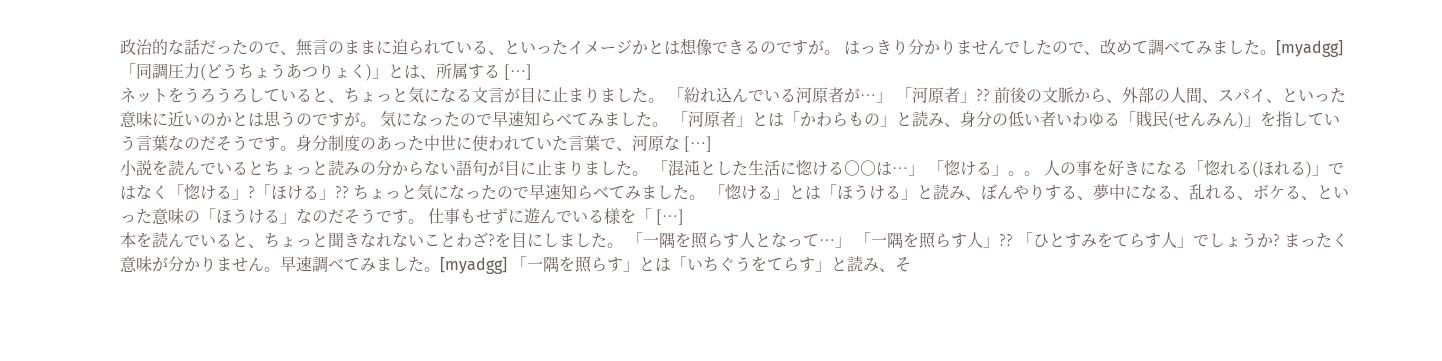政治的な話だったので、無言のままに迫られている、といったイメージかとは想像できるのですが。 はっきり分かりませんでしたので、改めて調べてみました。[myadgg] 「同調圧力(どうちょうあつりょく)」とは、所属する […]
ネットをうろうろしていると、ちょっと気になる文言が目に止まりました。 「紛れ込んでいる河原者が…」 「河原者」?? 前後の文脈から、外部の人間、スパイ、といった意味に近いのかとは思うのですが。 気になったので早速知らべてみました。 「河原者」とは「かわらもの」と読み、身分の低い者いわゆる「賎民(せんみん)」を指していう言葉なのだそうです。身分制度のあった中世に使われていた言葉で、河原な […]
小説を読んでいるとちょっと読みの分からない語句が目に止まりました。 「混沌とした生活に惚ける○○は…」 「惚ける」。。 人の事を好きになる「惚れる(ほれる)」ではなく「惚ける」?「ほける」?? ちょっと気になったので早速知らべてみました。 「惚ける」とは「ほうける」と読み、ぼんやりする、夢中になる、乱れる、ボケる、といった意味の「ほうける」なのだそうです。 仕事もせずに遊んでいる様を「 […]
本を読んでいると、ちょっと聞きなれないことわざ?を目にしました。 「一隅を照らす人となって…」 「一隅を照らす人」?? 「ひとすみをてらす人」でしょうか? まったく意味が分かりません。早速調べてみました。[myadgg] 「一隅を照らす」とは「いちぐうをてらす」と読み、そ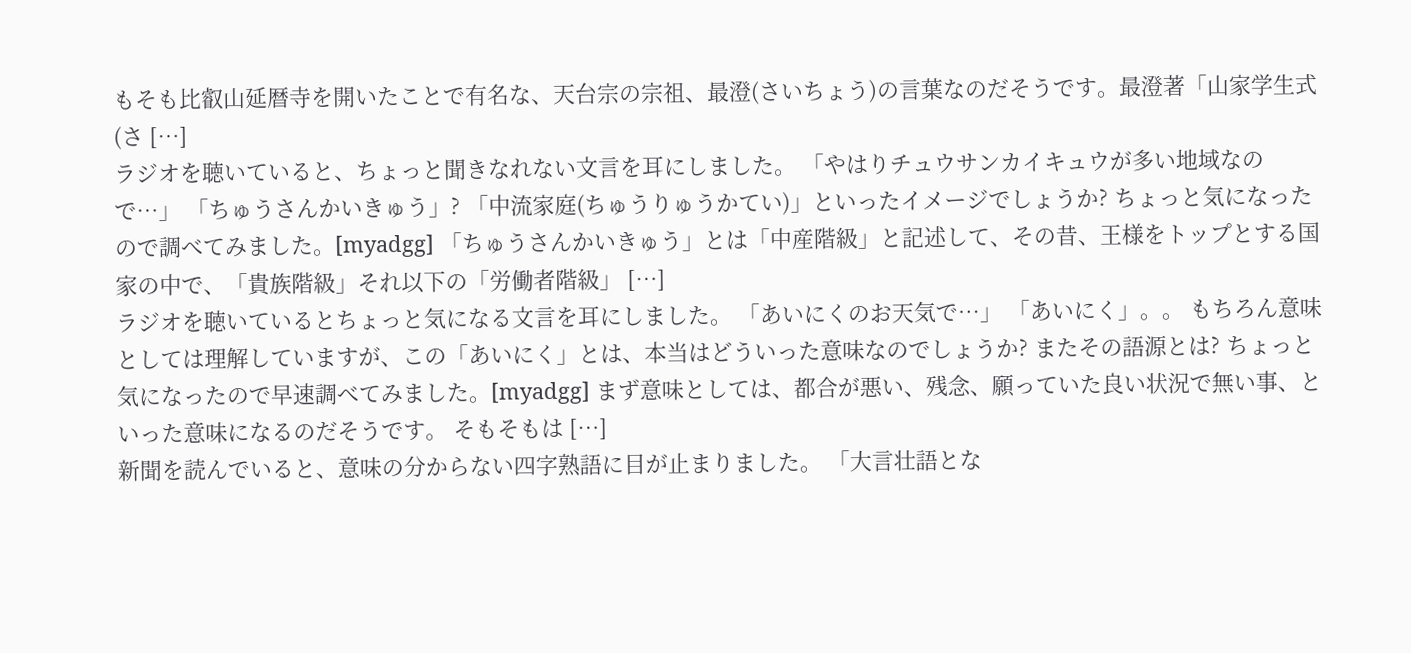もそも比叡山延暦寺を開いたことで有名な、天台宗の宗祖、最澄(さいちょう)の言葉なのだそうです。最澄著「山家学生式(さ […]
ラジオを聴いていると、ちょっと聞きなれない文言を耳にしました。 「やはりチュウサンカイキュウが多い地域なので…」 「ちゅうさんかいきゅう」? 「中流家庭(ちゅうりゅうかてい)」といったイメージでしょうか? ちょっと気になったので調べてみました。[myadgg] 「ちゅうさんかいきゅう」とは「中産階級」と記述して、その昔、王様をトップとする国家の中で、「貴族階級」それ以下の「労働者階級」 […]
ラジオを聴いているとちょっと気になる文言を耳にしました。 「あいにくのお天気で…」 「あいにく」。。 もちろん意味としては理解していますが、この「あいにく」とは、本当はどういった意味なのでしょうか? またその語源とは? ちょっと気になったので早速調べてみました。[myadgg] まず意味としては、都合が悪い、残念、願っていた良い状況で無い事、といった意味になるのだそうです。 そもそもは […]
新聞を読んでいると、意味の分からない四字熟語に目が止まりました。 「大言壮語とな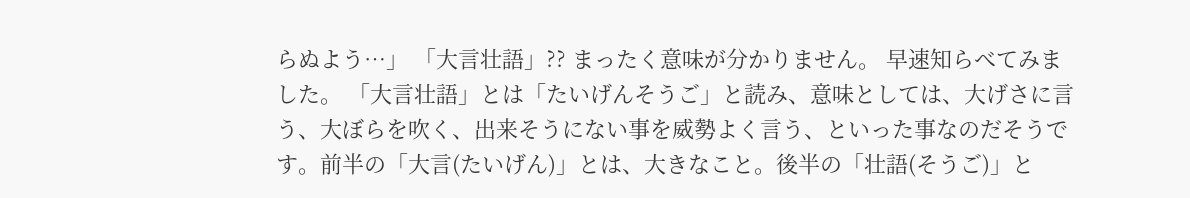らぬよう…」 「大言壮語」?? まったく意味が分かりません。 早速知らべてみました。 「大言壮語」とは「たいげんそうご」と読み、意味としては、大げさに言う、大ぼらを吹く、出来そうにない事を威勢よく言う、といった事なのだそうです。前半の「大言(たいげん)」とは、大きなこと。後半の「壮語(そうご)」と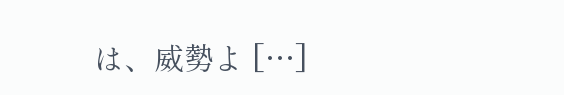は、威勢よ […]